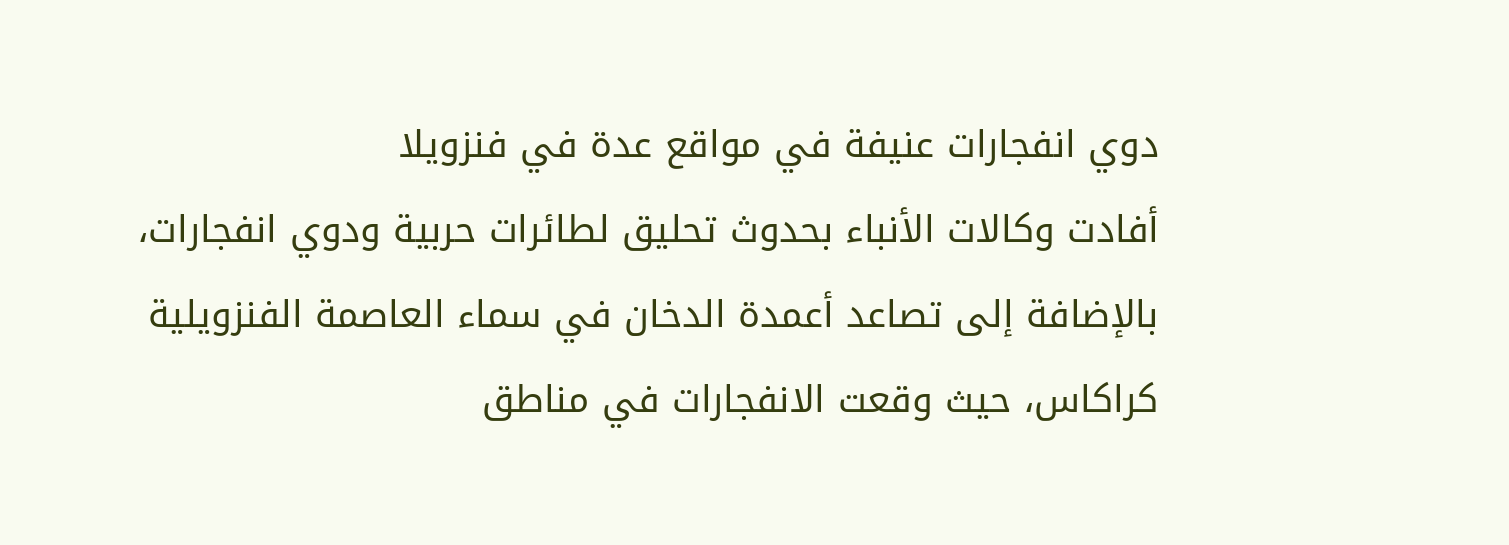دوي انفجارات عنيفة في مواقع عدة في فنزويلا
أفادت وكالات الأنباء بحدوث تحليق لطائرات حربية ودوي انفجارات، بالإضافة إلى تصاعد أعمدة الدخان في سماء العاصمة الفنزويلية كراكاس، حيث وقعت الانفجارات في مناطق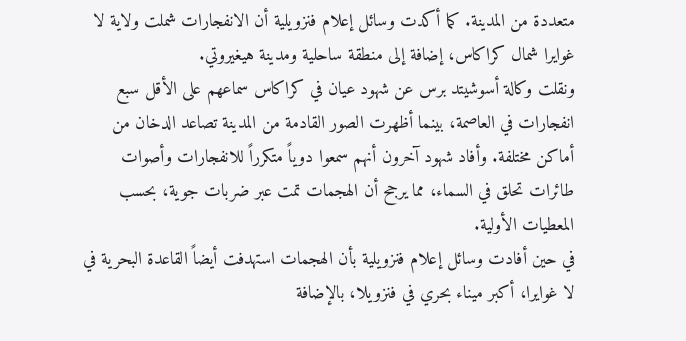متعددة من المدينة. كما أكدت وسائل إعلام فنزويلية أن الانفجارات شملت ولاية لا غوايرا شمال كراكاس، إضافة إلى منطقة ساحلية ومدينة هيغيروتي.
ونقلت وكالة أسوشيتد برس عن شهود عيان في كراكاس سماعهم على الأقل سبع انفجارات في العاصمة، بينما أظهرت الصور القادمة من المدينة تصاعد الدخان من أماكن مختلفة. وأفاد شهود آخرون أنهم سمعوا دوياً متكرراً للانفجارات وأصوات طائرات تحلق في السماء، مما يرجح أن الهجمات تمت عبر ضربات جوية، بحسب المعطيات الأولية.
في حين أفادت وسائل إعلام فنزويلية بأن الهجمات استهدفت أيضاً القاعدة البحرية في لا غوايرا، أكبر ميناء بحري في فنزويلا، بالإضافة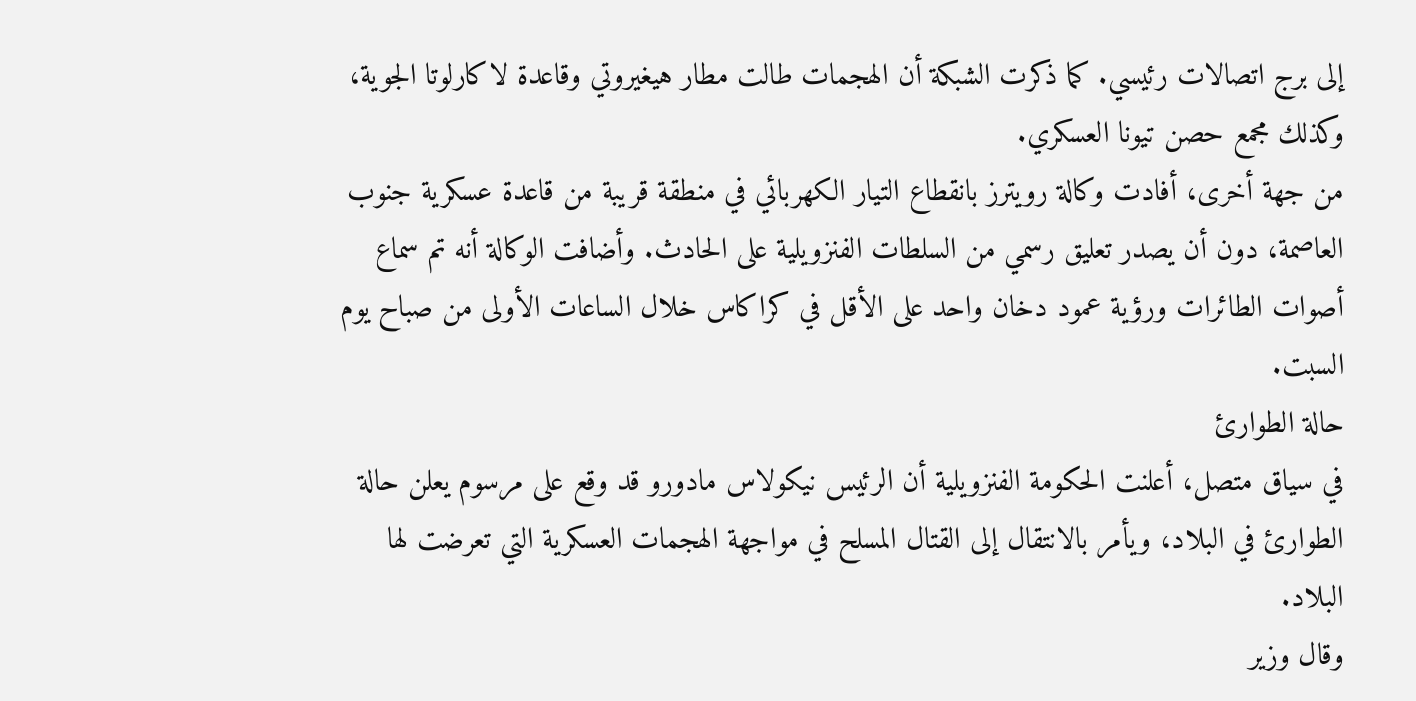إلى برج اتصالات رئيسي. كما ذكرت الشبكة أن الهجمات طالت مطار هيغيروتي وقاعدة لاكارلوتا الجوية، وكذلك مجمع حصن تيونا العسكري.
من جهة أخرى، أفادت وكالة رويترز بانقطاع التيار الكهربائي في منطقة قريبة من قاعدة عسكرية جنوب العاصمة، دون أن يصدر تعليق رسمي من السلطات الفنزويلية على الحادث. وأضافت الوكالة أنه تم سماع أصوات الطائرات ورؤية عمود دخان واحد على الأقل في كراكاس خلال الساعات الأولى من صباح يوم السبت.
حالة الطوارئ
في سياق متصل، أعلنت الحكومة الفنزويلية أن الرئيس نيكولاس مادورو قد وقع على مرسوم يعلن حالة الطوارئ في البلاد، ويأمر بالانتقال إلى القتال المسلح في مواجهة الهجمات العسكرية التي تعرضت لها البلاد.
وقال وزير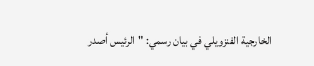الخارجية الفنزويلي في بيان رسمي: "الرئيس أصدر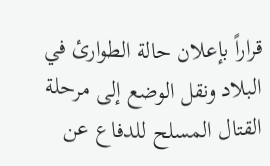قراراً بإعلان حالة الطوارئ في البلاد ونقل الوضع إلى مرحلة القتال المسلح للدفاع عن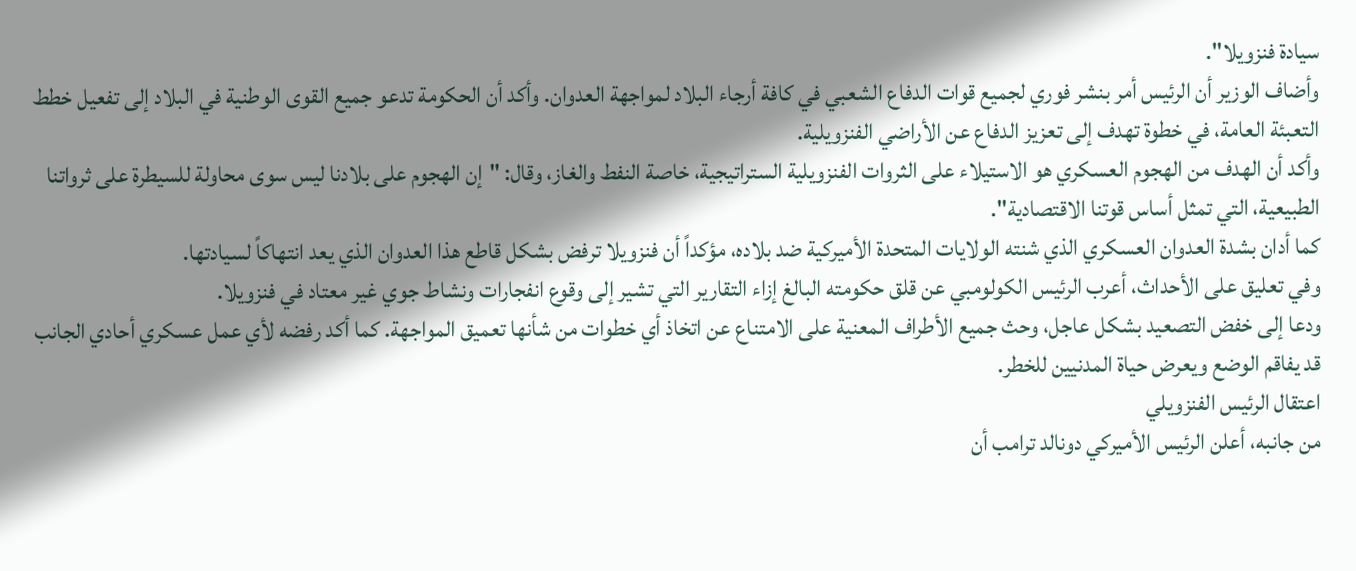سيادة فنزويلا".
وأضاف الوزير أن الرئيس أمر بنشر فوري لجميع قوات الدفاع الشعبي في كافة أرجاء البلاد لمواجهة العدوان. وأكد أن الحكومة تدعو جميع القوى الوطنية في البلاد إلى تفعيل خطط التعبئة العامة، في خطوة تهدف إلى تعزيز الدفاع عن الأراضي الفنزويلية.
وأكد أن الهدف من الهجوم العسكري هو الاستيلاء على الثروات الفنزويلية الستراتيجية، خاصة النفط والغاز، وقال: "إن الهجوم على بلادنا ليس سوى محاولة للسيطرة على ثرواتنا الطبيعية، التي تمثل أساس قوتنا الاقتصادية".
كما أدان بشدة العدوان العسكري الذي شنته الولايات المتحدة الأميركية ضد بلاده، مؤكداً أن فنزويلا ترفض بشكل قاطع هذا العدوان الذي يعد انتهاكاً لسيادتها.
وفي تعليق على الأحداث، أعرب الرئيس الكولومبي عن قلق حكومته البالغ إزاء التقارير التي تشير إلى وقوع انفجارات ونشاط جوي غير معتاد في فنزويلا.
ودعا إلى خفض التصعيد بشكل عاجل، وحث جميع الأطراف المعنية على الامتناع عن اتخاذ أي خطوات من شأنها تعميق المواجهة. كما أكد رفضه لأي عمل عسكري أحادي الجانب قد يفاقم الوضع ويعرض حياة المدنيين للخطر.
اعتقال الرئيس الفنزويلي
من جانبه، أعلن الرئيس الأميركي دونالد ترامب أن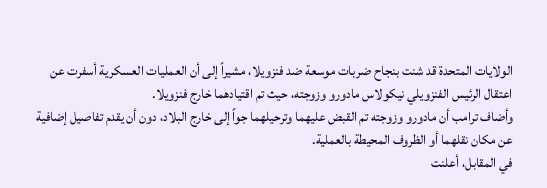الولايات المتحدة قد شنت بنجاح ضربات موسعة ضد فنزويلا، مشيراً إلى أن العمليات العسكرية أسفرت عن اعتقال الرئيس الفنزويلي نيكولاس مادورو وزوجته، حيث تم اقتيادهما خارج فنزويلا.
وأضاف ترامب أن مادورو وزوجته تم القبض عليهما وترحيلهما جواً إلى خارج البلاد، دون أن يقدم تفاصيل إضافية عن مكان نقلهما أو الظروف المحيطة بالعملية.
في المقابل، أعلنت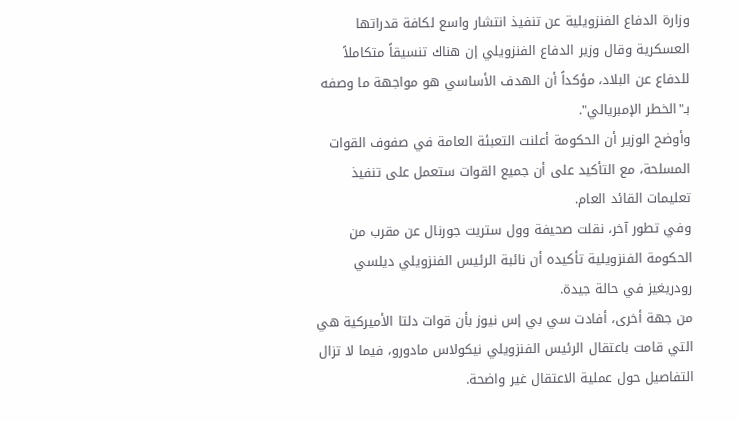وزارة الدفاع الفنزويلية عن تنفيذ انتشار واسع لكافة قدراتها العسكرية وقال وزير الدفاع الفنزويلي إن هناك تنسيقاً متكاملاً للدفاع عن البلاد، مؤكداً أن الهدف الأساسي هو مواجهة ما وصفه بـ"الخطر الإمبريالي".
وأوضح الوزير أن الحكومة أعلنت التعبئة العامة في صفوف القوات المسلحة، مع التأكيد على أن جميع القوات ستعمل على تنفيذ تعليمات القائد العام.
وفي تطور آخر، نقلت صحيفة وول ستريت جورنال عن مقرب من الحكومة الفنزويلية تأكيده أن نائبة الرئيس الفنزويلي ديلسي رودريغيز في حالة جيدة.
من جهة أخرى، أفادت سي بي إس نيوز بأن قوات دلتا الأميركية هي التي قامت باعتقال الرئيس الفنزويلي نيكولاس مادورو، فيما لا تزال التفاصيل حول عملية الاعتقال غير واضحة.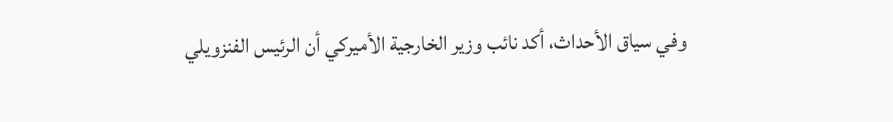وفي سياق الأحداث، أكد نائب وزير الخارجية الأميركي أن الرئيس الفنزويلي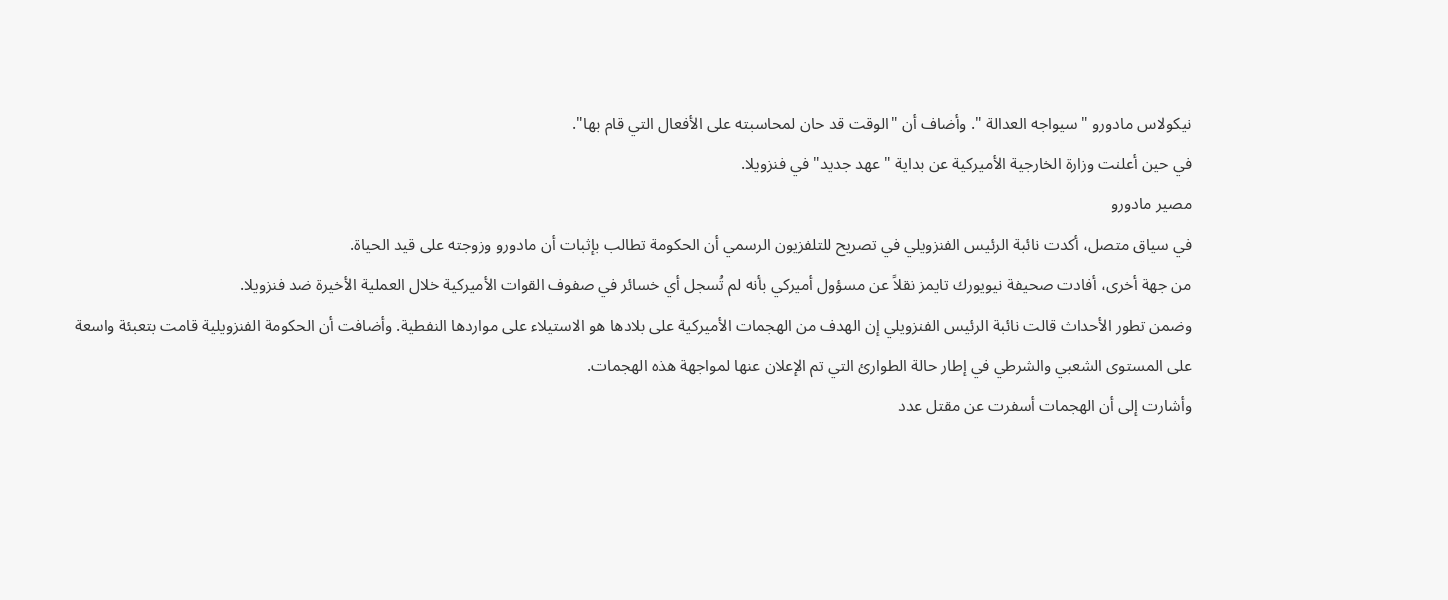نيكولاس مادورو "سيواجه العدالة ". وأضاف أن "الوقت قد حان لمحاسبته على الأفعال التي قام بها".
في حين أعلنت وزارة الخارجية الأميركية عن بداية "عهد جديد" في فنزويلا.
مصير مادورو
في سياق متصل، أكدت نائبة الرئيس الفنزويلي في تصريح للتلفزيون الرسمي أن الحكومة تطالب بإثبات أن مادورو وزوجته على قيد الحياة.
من جهة أخرى، أفادت صحيفة نيويورك تايمز نقلاً عن مسؤول أميركي بأنه لم تُسجل أي خسائر في صفوف القوات الأميركية خلال العملية الأخيرة ضد فنزويلا.
وضمن تطور الأحداث قالت نائبة الرئيس الفنزويلي إن الهدف من الهجمات الأميركية على بلادها هو الاستيلاء على مواردها النفطية. وأضافت أن الحكومة الفنزويلية قامت بتعبئة واسعة على المستوى الشعبي والشرطي في إطار حالة الطوارئ التي تم الإعلان عنها لمواجهة هذه الهجمات.
وأشارت إلى أن الهجمات أسفرت عن مقتل عدد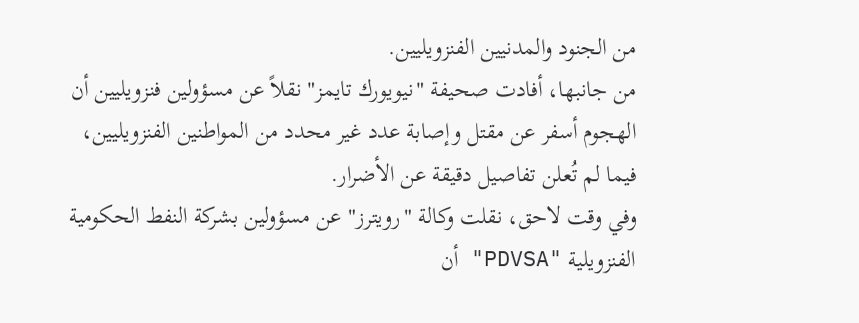من الجنود والمدنيين الفنزويليين.
من جانبها، أفادت صحيفة "نيويورك تايمز" نقلاً عن مسؤولين فنزويليين أن الهجوم أسفر عن مقتل وإصابة عدد غير محدد من المواطنين الفنزويليين، فيما لم تُعلن تفاصيل دقيقة عن الأضرار.
وفي وقت لاحق، نقلت وكالة "رويترز" عن مسؤولين بشركة النفط الحكومية الفنزويلية "PDVSA" أن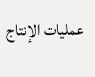عمليات الإنتاج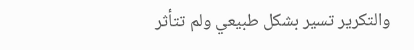والتكرير تسير بشكل طبيعي ولم تتأثر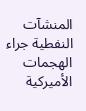المنشآت النفطية جراء الهجمات الأميركية